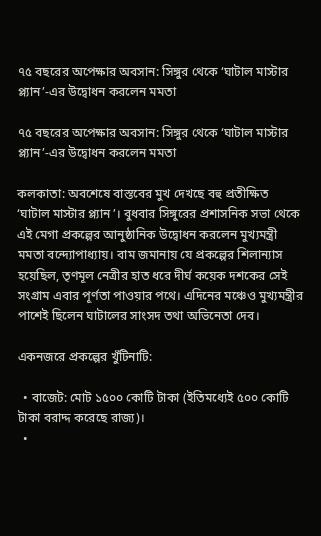৭৫ বছরের অপেক্ষার অবসান: সিঙ্গুর থেকে ‘ঘাটাল মাস্টার প্ল্যান’-এর উদ্বোধন করলেন মমতা

৭৫ বছরের অপেক্ষার অবসান: সিঙ্গুর থেকে ‘ঘাটাল মাস্টার প্ল্যান’-এর উদ্বোধন করলেন মমতা

কলকাতা: অবশেষে বাস্তবের মুখ দেখছে বহু প্রতীক্ষিত ‘ঘাটাল মাস্টার প্ল্যান’। বুধবার সিঙ্গুরের প্রশাসনিক সভা থেকে এই মেগা প্রকল্পের আনুষ্ঠানিক উদ্বোধন করলেন মুখ্যমন্ত্রী মমতা বন্দ্যোপাধ্যায়। বাম জমানায় যে প্রকল্পের শিলান্যাস হয়েছিল, তৃণমূল নেত্রীর হাত ধরে দীর্ঘ কয়েক দশকের সেই সংগ্রাম এবার পূর্ণতা পাওয়ার পথে। এদিনের মঞ্চেও মুখ্যমন্ত্রীর পাশেই ছিলেন ঘাটালের সাংসদ তথা অভিনেতা দেব।

একনজরে প্রকল্পের খুঁটিনাটি:

  • বাজেট: মোট ১৫০০ কোটি টাকা (ইতিমধ্যেই ৫০০ কোটি টাকা বরাদ্দ করেছে রাজ্য)।
  •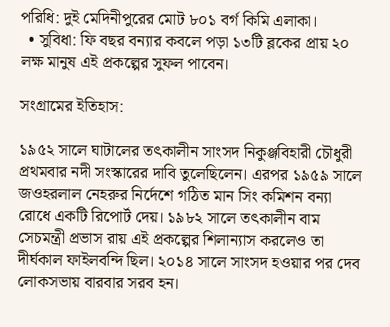পরিধি: দুই মেদিনীপুরের মোট ৮০১ বর্গ কিমি এলাকা।
  • সুবিধা: ফি বছর বন্যার কবলে পড়া ১৩টি ব্লকের প্রায় ২০ লক্ষ মানুষ এই প্রকল্পের সুফল পাবেন।

সংগ্রামের ইতিহাস:

১৯৫২ সালে ঘাটালের তৎকালীন সাংসদ নিকুঞ্জবিহারী চৌধুরী প্রথমবার নদী সংস্কারের দাবি তুলেছিলেন। এরপর ১৯৫৯ সালে জওহরলাল নেহরুর নির্দেশে গঠিত মান সিং কমিশন বন্যা রোধে একটি রিপোর্ট দেয়। ১৯৮২ সালে তৎকালীন বাম সেচমন্ত্রী প্রভাস রায় এই প্রকল্পের শিলান্যাস করলেও তা দীর্ঘকাল ফাইলবন্দি ছিল। ২০১৪ সালে সাংসদ হওয়ার পর দেব লোকসভায় বারবার সরব হন।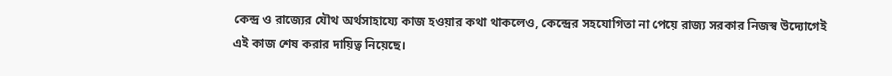কেন্দ্র ও রাজ্যের যৌথ অর্থসাহায্যে কাজ হওয়ার কথা থাকলেও, কেন্দ্রের সহযোগিতা না পেয়ে রাজ্য সরকার নিজস্ব উদ্যোগেই এই কাজ শেষ করার দায়িত্ব নিয়েছে।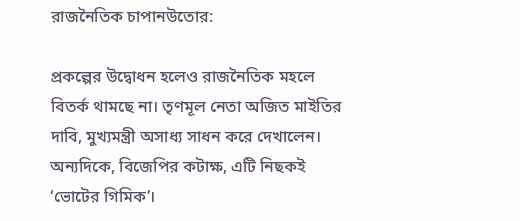রাজনৈতিক চাপানউতোর:

প্রকল্পের উদ্বোধন হলেও রাজনৈতিক মহলে বিতর্ক থামছে না। তৃণমূল নেতা অজিত মাইতির দাবি, মুখ্যমন্ত্রী অসাধ্য সাধন করে দেখালেন। অন্যদিকে, বিজেপির কটাক্ষ, এটি নিছকই ‘ভোটের গিমিক’।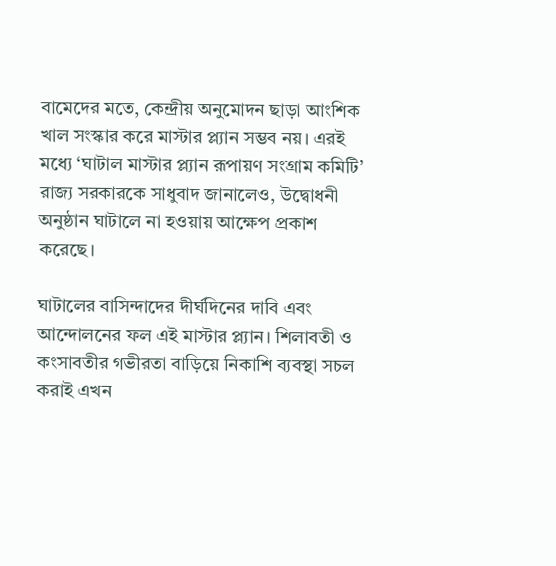বামেদের মতে, কেন্দ্রীয় অনুমোদন ছাড়া আংশিক খাল সংস্কার করে মাস্টার প্ল্যান সম্ভব নয়। এরই মধ্যে ‘ঘাটাল মাস্টার প্ল্যান রূপায়ণ সংগ্রাম কমিটি’ রাজ্য সরকারকে সাধুবাদ জানালেও, উদ্বোধনী অনুষ্ঠান ঘাটালে না হওয়ায় আক্ষেপ প্রকাশ করেছে।

ঘাটালের বাসিন্দাদের দীর্ঘদিনের দাবি এবং আন্দোলনের ফল এই মাস্টার প্ল্যান। শিলাবতী ও কংসাবতীর গভীরতা বাড়িয়ে নিকাশি ব্যবস্থা সচল করাই এখন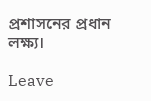প্রশাসনের প্রধান লক্ষ্য।

Leave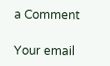a Comment

Your email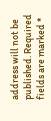address will not be published. Required fields are marked *